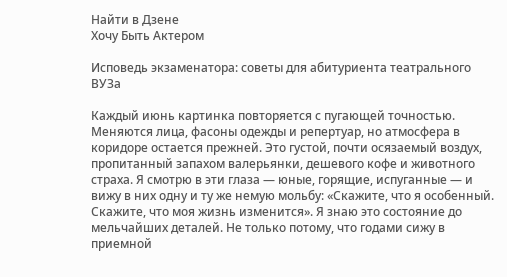Найти в Дзене
Хочу Быть Актером

Исповедь экзаменатора: советы для абитуриента театрального ВУЗа

Каждый июнь картинка повторяется с пугающей точностью. Меняются лица, фасоны одежды и репертуар, но атмосфера в коридоре остается прежней. Это густой, почти осязаемый воздух, пропитанный запахом валерьянки, дешевого кофе и животного страха. Я смотрю в эти глаза — юные, горящие, испуганные — и вижу в них одну и ту же немую мольбу: «Скажите, что я особенный. Скажите, что моя жизнь изменится». Я знаю это состояние до мельчайших деталей. Не только потому, что годами сижу в приемной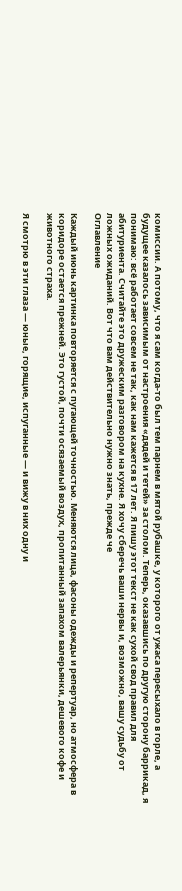комиссии. А потому, что я сам когда-то был тем парнем в мятой рубашке, у которого от ужаса пересыхало в горле, а будущее казалось зависимым от настроения «дядей и тетей» за столом. Теперь, оказавшись по другую сторону баррикад, я понимаю: всё работает совсем не так, как нам кажется в 17 лет. Я пишу этот текст не как сухой свод правил для абитуриента. Считайте это дружеским разговором на кухне. Я хочу сберечь ваши нервы и, возможно, вашу судьбу от ложных ожиданий. Вот что вам действительно нужно знать, прежде че
Оглавление

Каждый июнь картинка повторяется с пугающей точностью. Меняются лица, фасоны одежды и репертуар, но атмосфера в коридоре остается прежней. Это густой, почти осязаемый воздух, пропитанный запахом валерьянки, дешевого кофе и животного страха.

Я смотрю в эти глаза — юные, горящие, испуганные — и вижу в них одну и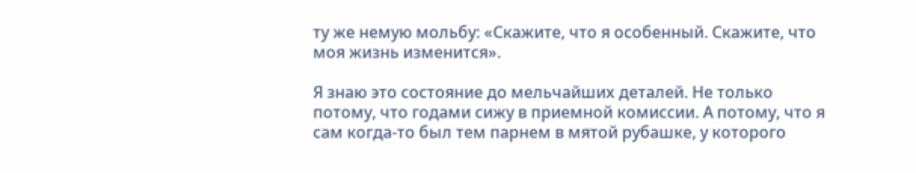ту же немую мольбу: «Скажите, что я особенный. Скажите, что моя жизнь изменится».

Я знаю это состояние до мельчайших деталей. Не только потому, что годами сижу в приемной комиссии. А потому, что я сам когда-то был тем парнем в мятой рубашке, у которого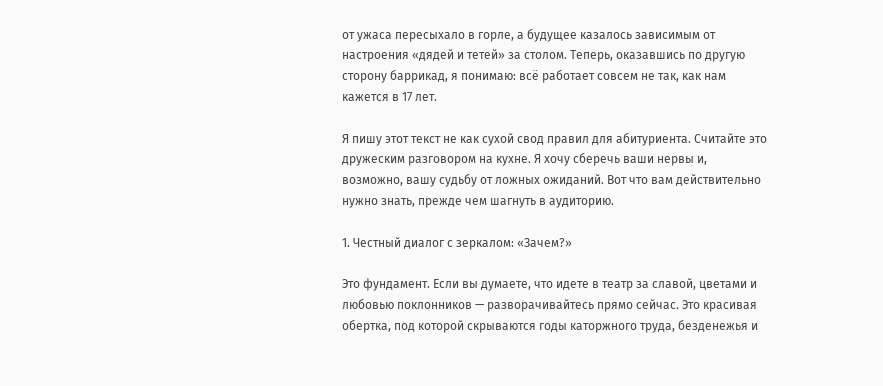от ужаса пересыхало в горле, а будущее казалось зависимым от настроения «дядей и тетей» за столом. Теперь, оказавшись по другую сторону баррикад, я понимаю: всё работает совсем не так, как нам кажется в 17 лет.

Я пишу этот текст не как сухой свод правил для абитуриента. Считайте это дружеским разговором на кухне. Я хочу сберечь ваши нервы и, возможно, вашу судьбу от ложных ожиданий. Вот что вам действительно нужно знать, прежде чем шагнуть в аудиторию.

1. Честный диалог с зеркалом: «Зачем?»

Это фундамент. Если вы думаете, что идете в театр за славой, цветами и любовью поклонников — разворачивайтесь прямо сейчас. Это красивая обертка, под которой скрываются годы каторжного труда, безденежья и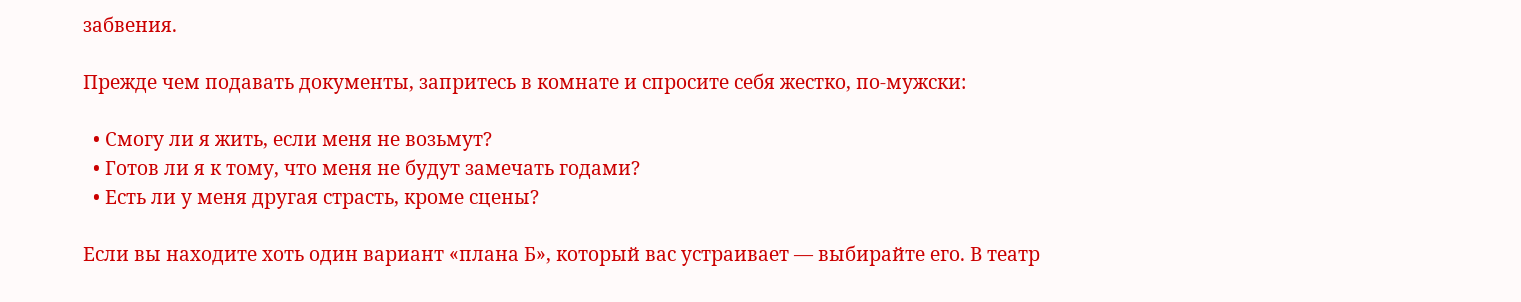забвения.

Прежде чем подавать документы, запритесь в комнате и спросите себя жестко, по-мужски:

  • Смогу ли я жить, если меня не возьмут?
  • Готов ли я к тому, что меня не будут замечать годами?
  • Есть ли у меня другая страсть, кроме сцены?

Если вы находите хоть один вариант «плана Б», который вас устраивает — выбирайте его. В театр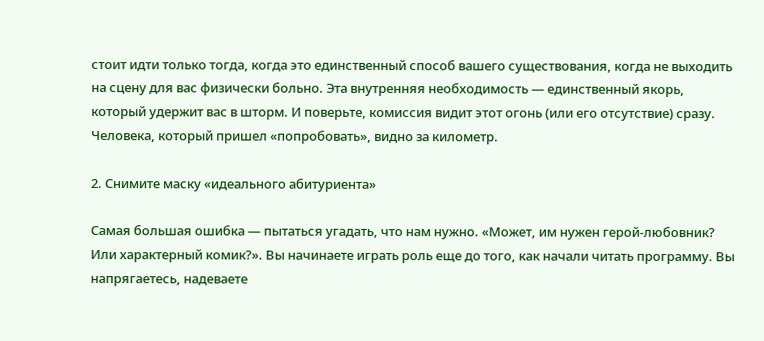стоит идти только тогда, когда это единственный способ вашего существования, когда не выходить на сцену для вас физически больно. Эта внутренняя необходимость — единственный якорь, который удержит вас в шторм. И поверьте, комиссия видит этот огонь (или его отсутствие) сразу. Человека, который пришел «попробовать», видно за километр.

2. Снимите маску «идеального абитуриента»

Самая большая ошибка — пытаться угадать, что нам нужно. «Может, им нужен герой-любовник? Или характерный комик?». Вы начинаете играть роль еще до того, как начали читать программу. Вы напрягаетесь, надеваете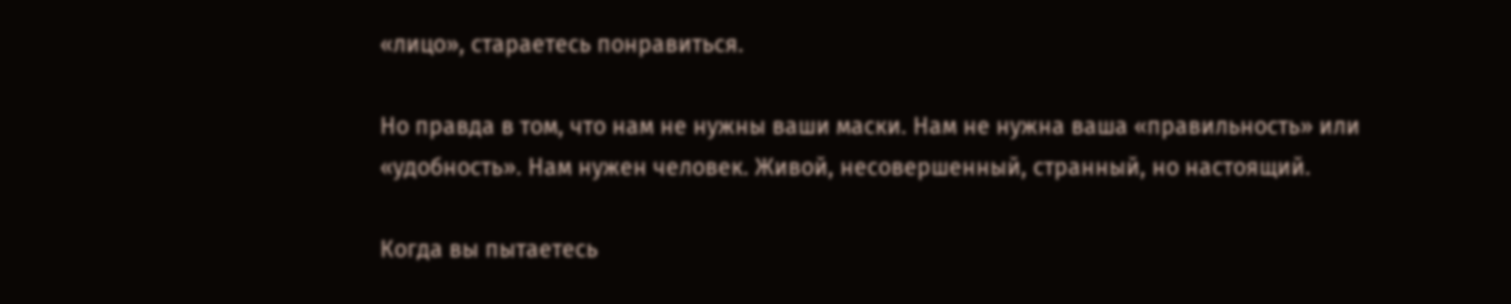«лицо», стараетесь понравиться.

Но правда в том, что нам не нужны ваши маски. Нам не нужна ваша «правильность» или «удобность». Нам нужен человек. Живой, несовершенный, странный, но настоящий.

Когда вы пытаетесь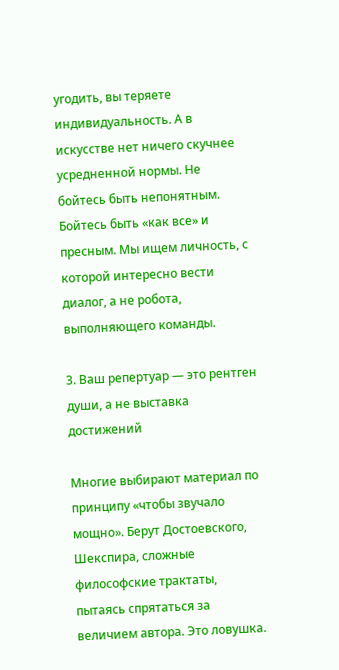угодить, вы теряете индивидуальность. А в искусстве нет ничего скучнее усредненной нормы. Не бойтесь быть непонятным. Бойтесь быть «как все» и пресным. Мы ищем личность, с которой интересно вести диалог, а не робота, выполняющего команды.

3. Ваш репертуар — это рентген души, а не выставка достижений

Многие выбирают материал по принципу «чтобы звучало мощно». Берут Достоевского, Шекспира, сложные философские трактаты, пытаясь спрятаться за величием автора. Это ловушка.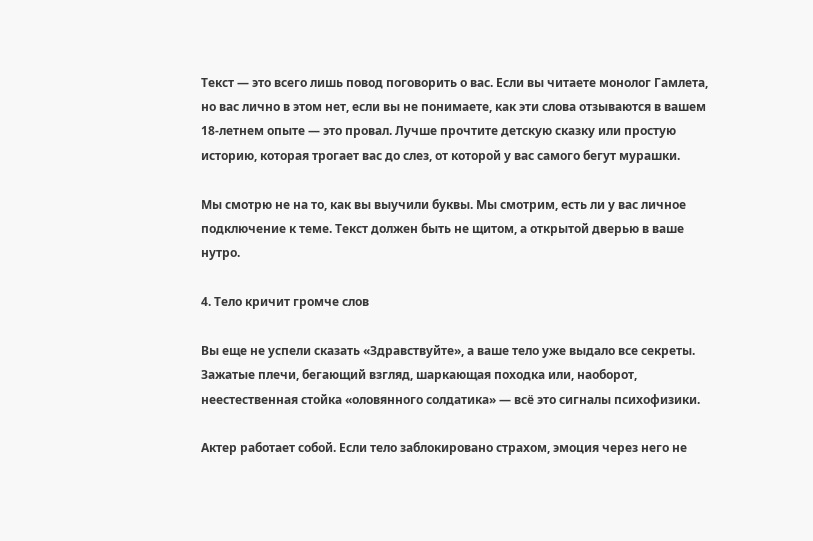Текст — это всего лишь повод поговорить о вас. Если вы читаете монолог Гамлета, но вас лично в этом нет, если вы не понимаете, как эти слова отзываются в вашем 18-летнем опыте — это провал. Лучше прочтите детскую сказку или простую историю, которая трогает вас до слез, от которой у вас самого бегут мурашки.

Мы смотрю не на то, как вы выучили буквы. Мы смотрим, есть ли у вас личное подключение к теме. Текст должен быть не щитом, а открытой дверью в ваше нутро.

4. Тело кричит громче слов

Вы еще не успели сказать «Здравствуйте», а ваше тело уже выдало все секреты. Зажатые плечи, бегающий взгляд, шаркающая походка или, наоборот, неестественная стойка «оловянного солдатика» — всё это сигналы психофизики.

Актер работает собой. Если тело заблокировано страхом, эмоция через него не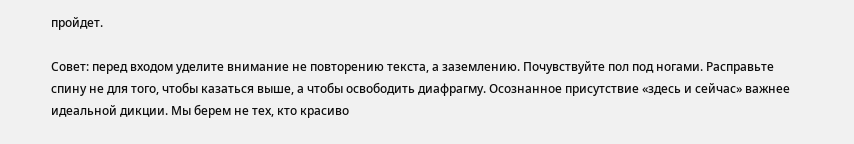пройдет.

Совет: перед входом уделите внимание не повторению текста, а заземлению. Почувствуйте пол под ногами. Расправьте спину не для того, чтобы казаться выше, а чтобы освободить диафрагму. Осознанное присутствие «здесь и сейчас» важнее идеальной дикции. Мы берем не тех, кто красиво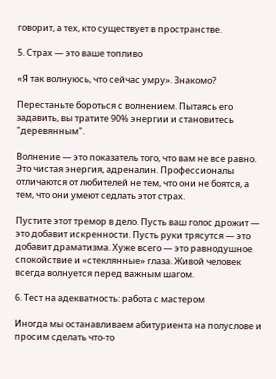говорит, а тех, кто существует в пространстве.

5. Страх — это ваше топливо

«Я так волнуюсь, что сейчас умру». Знакомо?

Перестаньте бороться с волнением. Пытаясь его задавить, вы тратите 90% энергии и становитесь "деревянным".

Волнение — это показатель того, что вам не все равно. Это чистая энергия, адреналин. Профессионалы отличаются от любителей не тем, что они не боятся, а тем, что они умеют седлать этот страх.

Пустите этот тремор в дело. Пусть ваш голос дрожит — это добавит искренности. Пусть руки трясутся — это добавит драматизма. Хуже всего — это равнодушное спокойствие и «стеклянные» глаза. Живой человек всегда волнуется перед важным шагом.

6. Тест на адекватность: работа с мастером

Иногда мы останавливаем абитуриента на полуслове и просим сделать что-то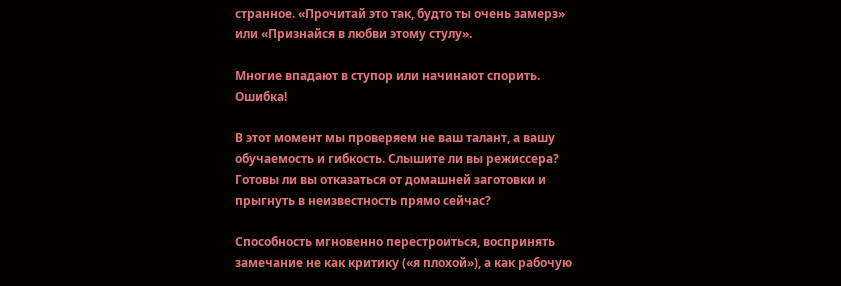странное. «Прочитай это так, будто ты очень замерз» или «Признайся в любви этому стулу».

Многие впадают в ступор или начинают спорить. Ошибка!

В этот момент мы проверяем не ваш талант, а вашу обучаемость и гибкость. Слышите ли вы режиссера? Готовы ли вы отказаться от домашней заготовки и прыгнуть в неизвестность прямо сейчас?

Способность мгновенно перестроиться, воспринять замечание не как критику («я плохой»), а как рабочую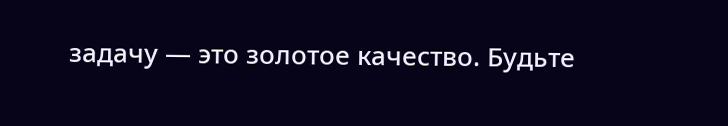задачу — это золотое качество. Будьте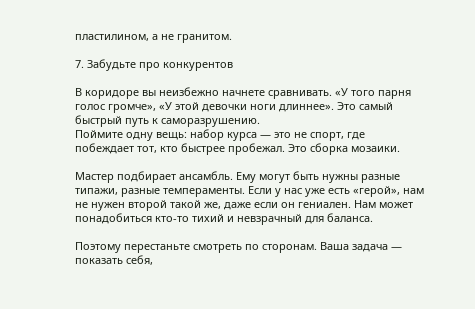пластилином, а не гранитом.

7. Забудьте про конкурентов

В коридоре вы неизбежно начнете сравнивать. «У того парня голос громче», «У этой девочки ноги длиннее». Это самый быстрый путь к саморазрушению.
Поймите одну вещь: набор курса — это не спорт, где побеждает тот, кто быстрее пробежал. Это сборка мозаики.

Мастер подбирает ансамбль. Ему могут быть нужны разные типажи, разные темпераменты. Если у нас уже есть «герой», нам не нужен второй такой же, даже если он гениален. Нам может понадобиться кто-то тихий и невзрачный для баланса.

Поэтому перестаньте смотреть по сторонам. Ваша задача — показать себя,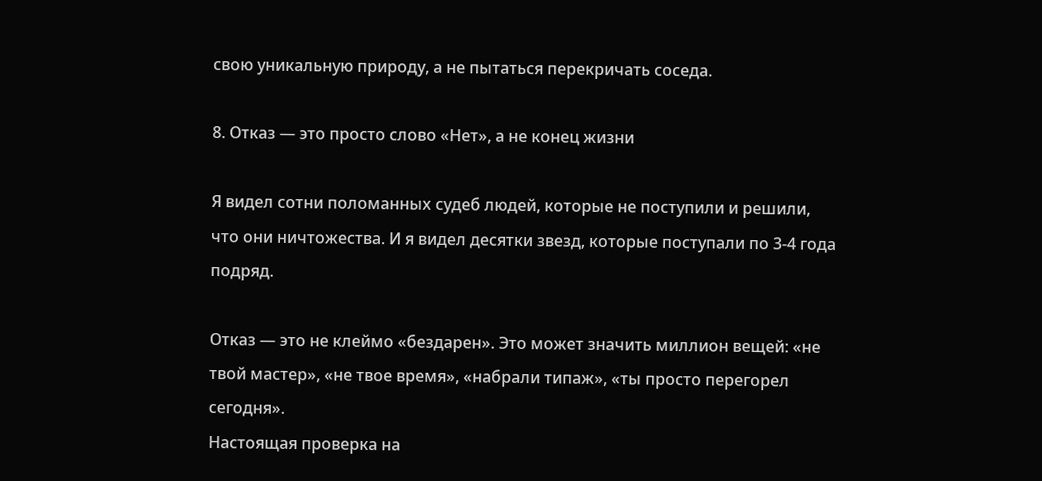свою уникальную природу, а не пытаться перекричать соседа.

8. Отказ — это просто слово «Нет», а не конец жизни

Я видел сотни поломанных судеб людей, которые не поступили и решили, что они ничтожества. И я видел десятки звезд, которые поступали по 3-4 года подряд.

Отказ — это не клеймо «бездарен». Это может значить миллион вещей: «не твой мастер», «не твое время», «набрали типаж», «ты просто перегорел сегодня».
Настоящая проверка на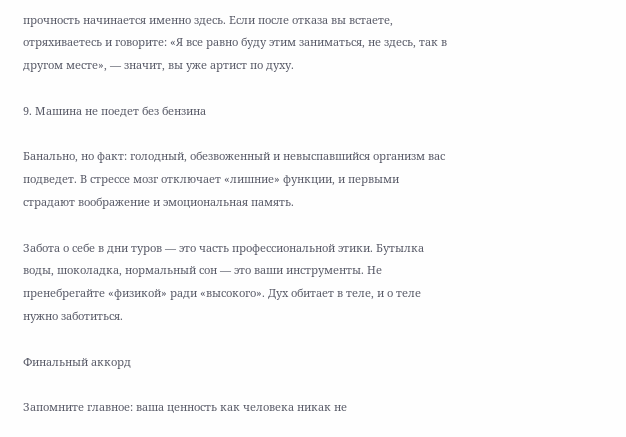прочность начинается именно здесь. Если после отказа вы встаете, отряхиваетесь и говорите: «Я все равно буду этим заниматься, не здесь, так в другом месте», — значит, вы уже артист по духу.

9. Машина не поедет без бензина

Банально, но факт: голодный, обезвоженный и невыспавшийся организм вас подведет. В стрессе мозг отключает «лишние» функции, и первыми страдают воображение и эмоциональная память.

Забота о себе в дни туров — это часть профессиональной этики. Бутылка воды, шоколадка, нормальный сон — это ваши инструменты. Не пренебрегайте «физикой» ради «высокого». Дух обитает в теле, и о теле нужно заботиться.

Финальный аккорд

Запомните главное: ваша ценность как человека никак не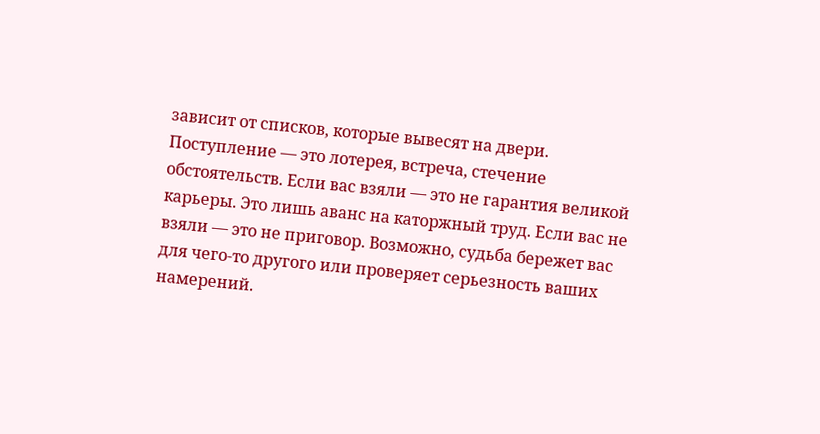зависит от списков, которые вывесят на двери. Поступление — это лотерея, встреча, стечение обстоятельств. Если вас взяли — это не гарантия великой карьеры. Это лишь аванс на каторжный труд. Если вас не взяли — это не приговор. Возможно, судьба бережет вас для чего-то другого или проверяет серьезность ваших намерений.